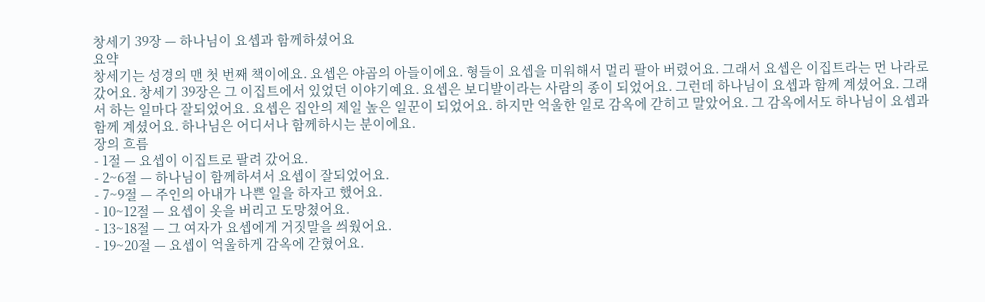창세기 39장 — 하나님이 요셉과 함께하셨어요
요약
창세기는 성경의 맨 첫 번째 책이에요. 요셉은 야곱의 아들이에요. 형들이 요셉을 미워해서 멀리 팔아 버렸어요. 그래서 요셉은 이집트라는 먼 나라로 갔어요. 창세기 39장은 그 이집트에서 있었던 이야기예요. 요셉은 보디발이라는 사람의 종이 되었어요. 그런데 하나님이 요셉과 함께 계셨어요. 그래서 하는 일마다 잘되었어요. 요셉은 집안의 제일 높은 일꾼이 되었어요. 하지만 억울한 일로 감옥에 갇히고 말았어요. 그 감옥에서도 하나님이 요셉과 함께 계셨어요. 하나님은 어디서나 함께하시는 분이에요.
장의 흐름
- 1절 — 요셉이 이집트로 팔려 갔어요.
- 2~6절 — 하나님이 함께하셔서 요셉이 잘되었어요.
- 7~9절 — 주인의 아내가 나쁜 일을 하자고 했어요.
- 10~12절 — 요셉이 옷을 버리고 도망쳤어요.
- 13~18절 — 그 여자가 요셉에게 거짓말을 씌웠어요.
- 19~20절 — 요셉이 억울하게 감옥에 갇혔어요.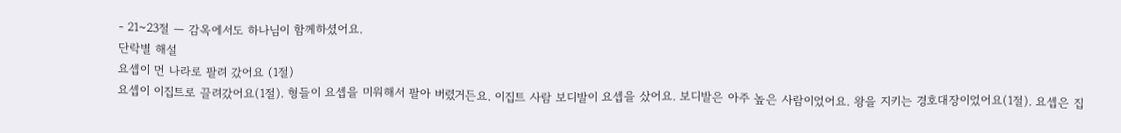- 21~23절 — 감옥에서도 하나님이 함께하셨어요.
단락별 해설
요셉이 먼 나라로 팔려 갔어요 (1절)
요셉이 이집트로 끌려갔어요(1절). 형들이 요셉을 미워해서 팔아 버렸거든요. 이집트 사람 보디발이 요셉을 샀어요. 보디발은 아주 높은 사람이었어요. 왕을 지키는 경호대장이었어요(1절). 요셉은 집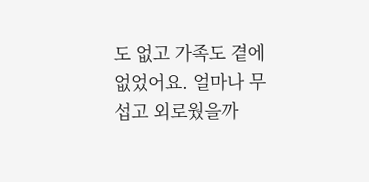도 없고 가족도 곁에 없었어요. 얼마나 무섭고 외로웠을까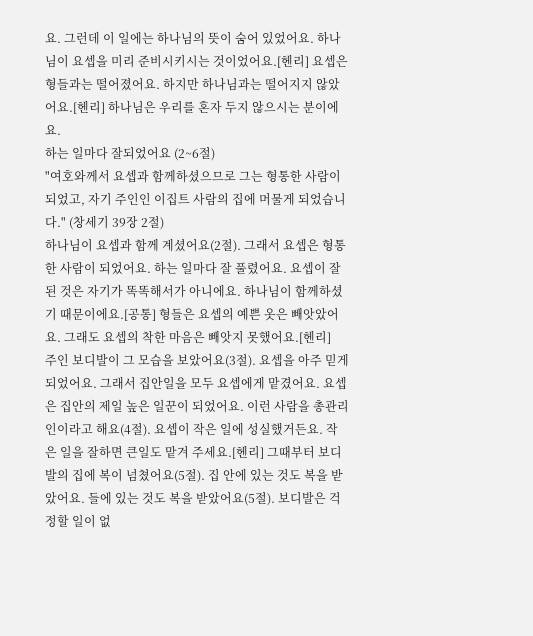요. 그런데 이 일에는 하나님의 뜻이 숨어 있었어요. 하나님이 요셉을 미리 준비시키시는 것이었어요.[헨리] 요셉은 형들과는 떨어졌어요. 하지만 하나님과는 떨어지지 않았어요.[헨리] 하나님은 우리를 혼자 두지 않으시는 분이에요.
하는 일마다 잘되었어요 (2~6절)
"여호와께서 요셉과 함께하셨으므로 그는 형통한 사람이 되었고, 자기 주인인 이집트 사람의 집에 머물게 되었습니다." (창세기 39장 2절)
하나님이 요셉과 함께 계셨어요(2절). 그래서 요셉은 형통한 사람이 되었어요. 하는 일마다 잘 풀렸어요. 요셉이 잘된 것은 자기가 똑똑해서가 아니에요. 하나님이 함께하셨기 때문이에요.[공통] 형들은 요셉의 예쁜 옷은 빼앗았어요. 그래도 요셉의 착한 마음은 빼앗지 못했어요.[헨리]
주인 보디발이 그 모습을 보았어요(3절). 요셉을 아주 믿게 되었어요. 그래서 집안일을 모두 요셉에게 맡겼어요. 요셉은 집안의 제일 높은 일꾼이 되었어요. 이런 사람을 총관리인이라고 해요(4절). 요셉이 작은 일에 성실했거든요. 작은 일을 잘하면 큰일도 맡겨 주세요.[헨리] 그때부터 보디발의 집에 복이 넘쳤어요(5절). 집 안에 있는 것도 복을 받았어요. 들에 있는 것도 복을 받았어요(5절). 보디발은 걱정할 일이 없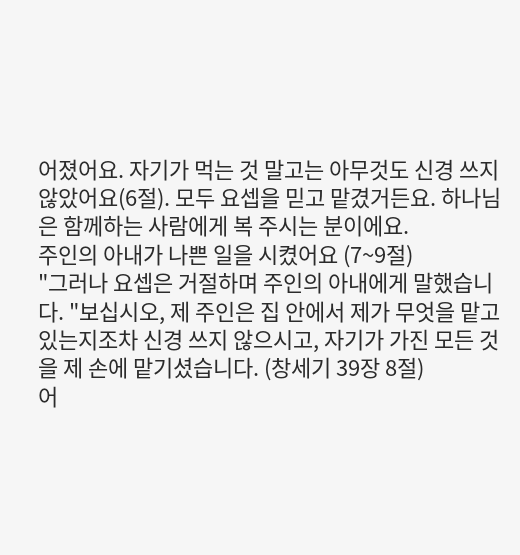어졌어요. 자기가 먹는 것 말고는 아무것도 신경 쓰지 않았어요(6절). 모두 요셉을 믿고 맡겼거든요. 하나님은 함께하는 사람에게 복 주시는 분이에요.
주인의 아내가 나쁜 일을 시켰어요 (7~9절)
"그러나 요셉은 거절하며 주인의 아내에게 말했습니다. "보십시오, 제 주인은 집 안에서 제가 무엇을 맡고 있는지조차 신경 쓰지 않으시고, 자기가 가진 모든 것을 제 손에 맡기셨습니다. (창세기 39장 8절)
어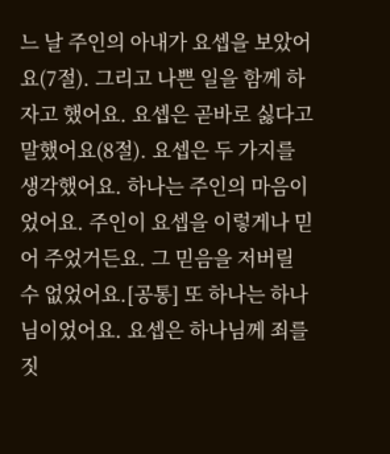느 날 주인의 아내가 요셉을 보았어요(7절). 그리고 나쁜 일을 함께 하자고 했어요. 요셉은 곧바로 싫다고 말했어요(8절). 요셉은 두 가지를 생각했어요. 하나는 주인의 마음이었어요. 주인이 요셉을 이렇게나 믿어 주었거든요. 그 믿음을 저버릴 수 없었어요.[공통] 또 하나는 하나님이었어요. 요셉은 하나님께 죄를 짓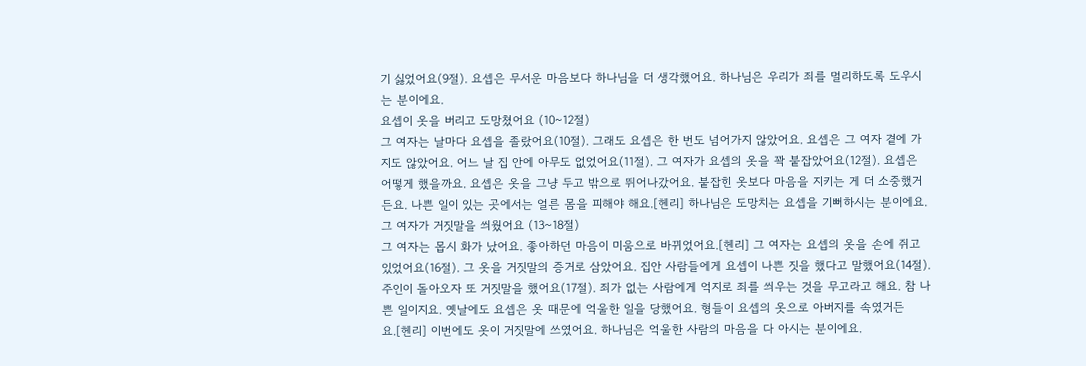기 싫었어요(9절). 요셉은 무서운 마음보다 하나님을 더 생각했어요. 하나님은 우리가 죄를 멀리하도록 도우시는 분이에요.
요셉이 옷을 버리고 도망쳤어요 (10~12절)
그 여자는 날마다 요셉을 졸랐어요(10절). 그래도 요셉은 한 번도 넘어가지 않았어요. 요셉은 그 여자 곁에 가지도 않았어요. 어느 날 집 안에 아무도 없었어요(11절). 그 여자가 요셉의 옷을 꽉 붙잡았어요(12절). 요셉은 어떻게 했을까요. 요셉은 옷을 그냥 두고 밖으로 뛰어나갔어요. 붙잡힌 옷보다 마음을 지키는 게 더 소중했거든요. 나쁜 일이 있는 곳에서는 얼른 몸을 피해야 해요.[헨리] 하나님은 도망치는 요셉을 기뻐하시는 분이에요.
그 여자가 거짓말을 씌웠어요 (13~18절)
그 여자는 몹시 화가 났어요. 좋아하던 마음이 미움으로 바뀌었어요.[헨리] 그 여자는 요셉의 옷을 손에 쥐고 있었어요(16절). 그 옷을 거짓말의 증거로 삼았어요. 집안 사람들에게 요셉이 나쁜 짓을 했다고 말했어요(14절). 주인이 돌아오자 또 거짓말을 했어요(17절). 죄가 없는 사람에게 억지로 죄를 씌우는 것을 무고라고 해요. 참 나쁜 일이지요. 옛날에도 요셉은 옷 때문에 억울한 일을 당했어요. 형들이 요셉의 옷으로 아버지를 속였거든요.[헨리] 이번에도 옷이 거짓말에 쓰였어요. 하나님은 억울한 사람의 마음을 다 아시는 분이에요.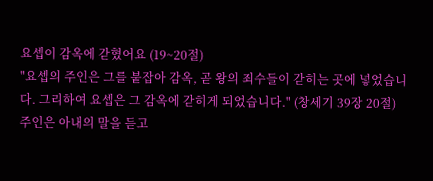요셉이 감옥에 갇혔어요 (19~20절)
"요셉의 주인은 그를 붙잡아 감옥, 곧 왕의 죄수들이 갇히는 곳에 넣었습니다. 그리하여 요셉은 그 감옥에 갇히게 되었습니다." (창세기 39장 20절)
주인은 아내의 말을 듣고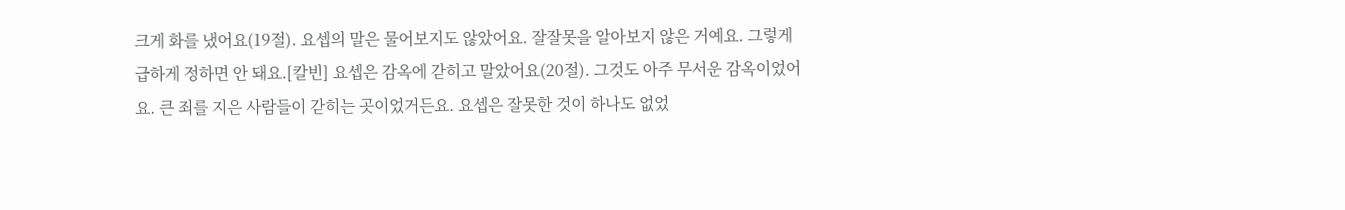크게 화를 냈어요(19절). 요셉의 말은 물어보지도 않았어요. 잘잘못을 알아보지 않은 거예요. 그렇게 급하게 정하면 안 돼요.[칼빈] 요셉은 감옥에 갇히고 말았어요(20절). 그것도 아주 무서운 감옥이었어요. 큰 죄를 지은 사람들이 갇히는 곳이었거든요. 요셉은 잘못한 것이 하나도 없었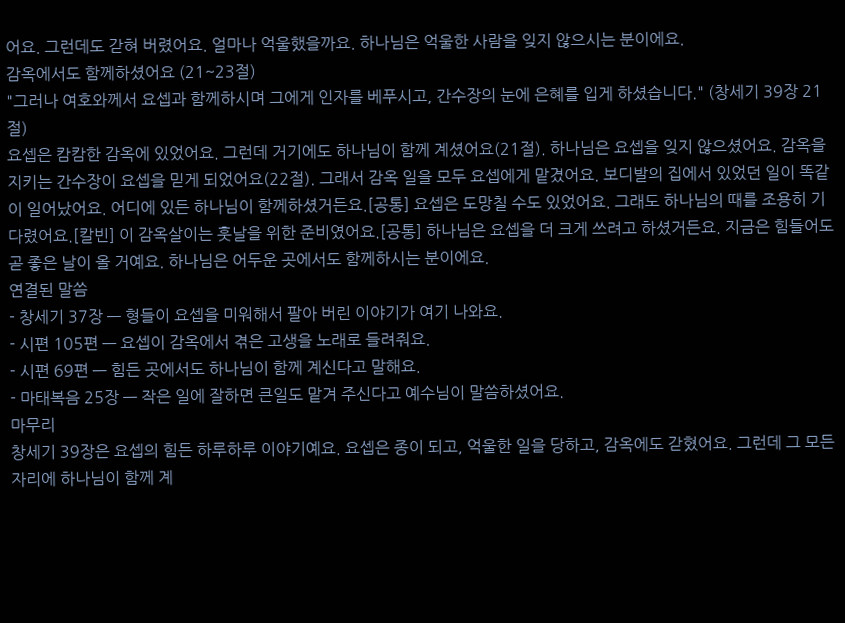어요. 그런데도 갇혀 버렸어요. 얼마나 억울했을까요. 하나님은 억울한 사람을 잊지 않으시는 분이에요.
감옥에서도 함께하셨어요 (21~23절)
"그러나 여호와께서 요셉과 함께하시며 그에게 인자를 베푸시고, 간수장의 눈에 은혜를 입게 하셨습니다." (창세기 39장 21절)
요셉은 캄캄한 감옥에 있었어요. 그런데 거기에도 하나님이 함께 계셨어요(21절). 하나님은 요셉을 잊지 않으셨어요. 감옥을 지키는 간수장이 요셉을 믿게 되었어요(22절). 그래서 감옥 일을 모두 요셉에게 맡겼어요. 보디발의 집에서 있었던 일이 똑같이 일어났어요. 어디에 있든 하나님이 함께하셨거든요.[공통] 요셉은 도망칠 수도 있었어요. 그래도 하나님의 때를 조용히 기다렸어요.[칼빈] 이 감옥살이는 훗날을 위한 준비였어요.[공통] 하나님은 요셉을 더 크게 쓰려고 하셨거든요. 지금은 힘들어도 곧 좋은 날이 올 거예요. 하나님은 어두운 곳에서도 함께하시는 분이에요.
연결된 말씀
- 창세기 37장 — 형들이 요셉을 미워해서 팔아 버린 이야기가 여기 나와요.
- 시편 105편 — 요셉이 감옥에서 겪은 고생을 노래로 들려줘요.
- 시편 69편 — 힘든 곳에서도 하나님이 함께 계신다고 말해요.
- 마태복음 25장 — 작은 일에 잘하면 큰일도 맡겨 주신다고 예수님이 말씀하셨어요.
마무리
창세기 39장은 요셉의 힘든 하루하루 이야기예요. 요셉은 종이 되고, 억울한 일을 당하고, 감옥에도 갇혔어요. 그런데 그 모든 자리에 하나님이 함께 계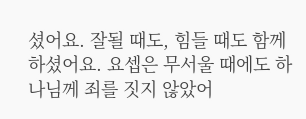셨어요. 잘될 때도, 힘들 때도 함께하셨어요. 요셉은 무서울 때에도 하나님께 죄를 짓지 않았어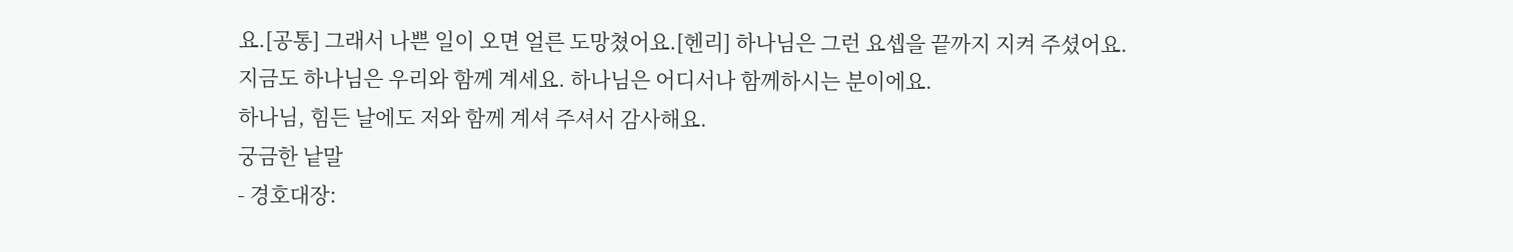요.[공통] 그래서 나쁜 일이 오면 얼른 도망쳤어요.[헨리] 하나님은 그런 요셉을 끝까지 지켜 주셨어요. 지금도 하나님은 우리와 함께 계세요. 하나님은 어디서나 함께하시는 분이에요.
하나님, 힘든 날에도 저와 함께 계셔 주셔서 감사해요.
궁금한 낱말
- 경호대장: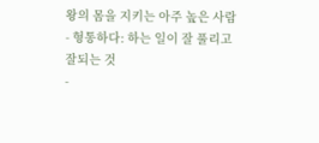왕의 몸을 지키는 아주 높은 사람
- 형통하다: 하는 일이 잘 풀리고 잘되는 것
-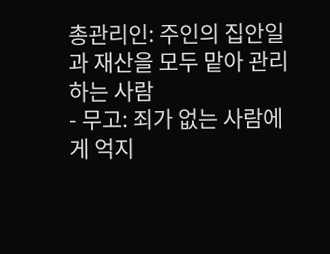총관리인: 주인의 집안일과 재산을 모두 맡아 관리하는 사람
- 무고: 죄가 없는 사람에게 억지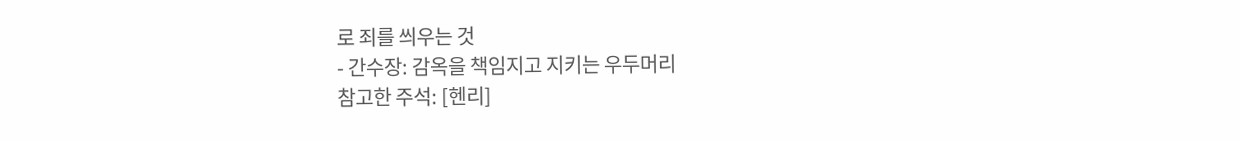로 죄를 씌우는 것
- 간수장: 감옥을 책임지고 지키는 우두머리
참고한 주석: [헨리]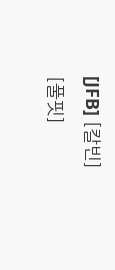[JFB] [칼빈] [풀핏]